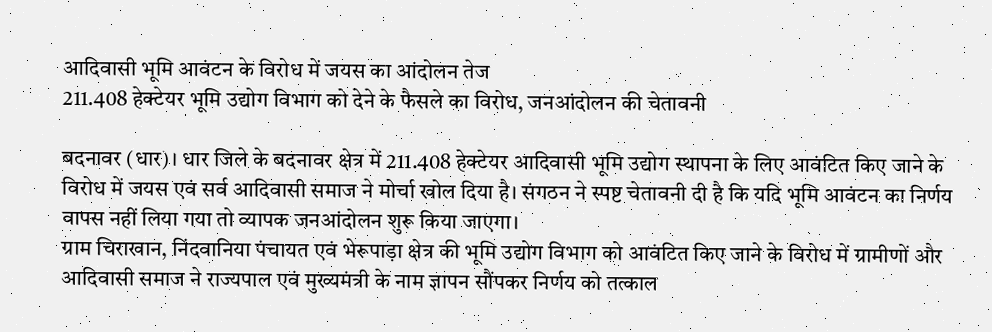आदिवासी भूमि आवंटन के विरोध में जयस का आंदोलन तेज
211.408 हेक्टेयर भूमि उद्योग विभाग को देने के फैसले का विरोध, जनआंदोलन की चेतावनी

बदनावर (धार)। धार जिले के बदनावर क्षेत्र में 211.408 हेक्टेयर आदिवासी भूमि उद्योग स्थापना के लिए आवंटित किए जाने के विरोध में जयस एवं सर्व आदिवासी समाज ने मोर्चा खोल दिया है। संगठन ने स्पष्ट चेतावनी दी है कि यदि भूमि आवंटन का निर्णय वापस नहीं लिया गया तो व्यापक जनआंदोलन शुरू किया जाएगा।
ग्राम चिराखान, निंदवानिया पंचायत एवं भेरूपाड़ा क्षेत्र की भूमि उद्योग विभाग को आवंटित किए जाने के विरोध में ग्रामीणों और आदिवासी समाज ने राज्यपाल एवं मुख्यमंत्री के नाम ज्ञापन सौंपकर निर्णय को तत्काल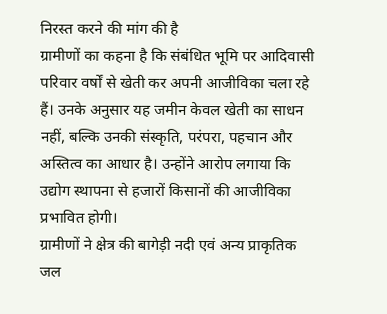निरस्त करने की मांग की है
ग्रामीणों का कहना है कि संबंधित भूमि पर आदिवासी परिवार वर्षों से खेती कर अपनी आजीविका चला रहे हैं। उनके अनुसार यह जमीन केवल खेती का साधन नहीं, बल्कि उनकी संस्कृति, परंपरा, पहचान और अस्तित्व का आधार है। उन्होंने आरोप लगाया कि उद्योग स्थापना से हजारों किसानों की आजीविका प्रभावित होगी।
ग्रामीणों ने क्षेत्र की बागेड़ी नदी एवं अन्य प्राकृतिक जल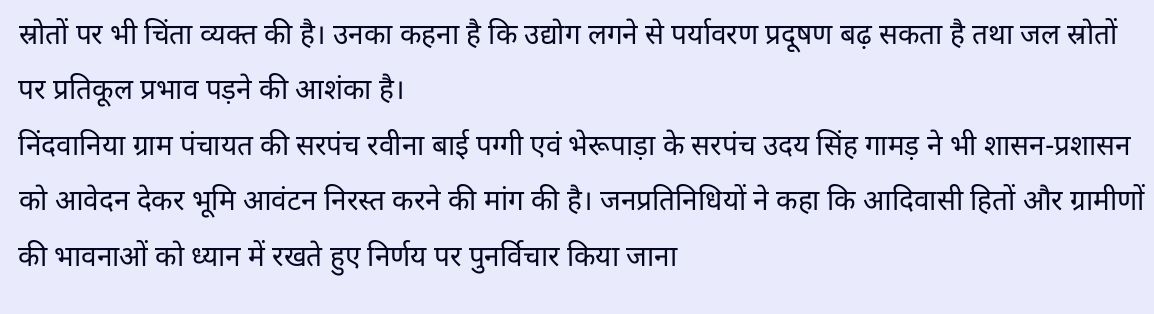स्रोतों पर भी चिंता व्यक्त की है। उनका कहना है कि उद्योग लगने से पर्यावरण प्रदूषण बढ़ सकता है तथा जल स्रोतों पर प्रतिकूल प्रभाव पड़ने की आशंका है।
निंदवानिया ग्राम पंचायत की सरपंच रवीना बाई पग्गी एवं भेरूपाड़ा के सरपंच उदय सिंह गामड़ ने भी शासन-प्रशासन को आवेदन देकर भूमि आवंटन निरस्त करने की मांग की है। जनप्रतिनिधियों ने कहा कि आदिवासी हितों और ग्रामीणों की भावनाओं को ध्यान में रखते हुए निर्णय पर पुनर्विचार किया जाना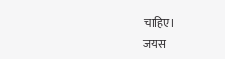चाहिए।
जयस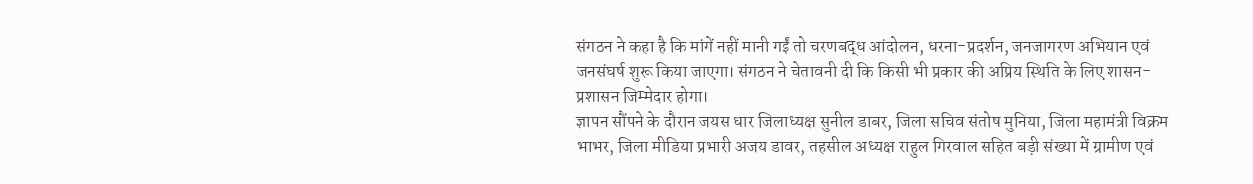संगठन ने कहा है कि मांगें नहीं मानी गईं तो चरणबद्ध आंदोलन, धरना-प्रदर्शन, जनजागरण अभियान एवं जनसंघर्ष शुरू किया जाएगा। संगठन ने चेतावनी दी कि किसी भी प्रकार की अप्रिय स्थिति के लिए शासन-प्रशासन जिम्मेदार होगा।
ज्ञापन सौंपने के दौरान जयस धार जिलाध्यक्ष सुनील डाबर, जिला सचिव संतोष मुनिया, जिला महामंत्री विक्रम भाभर, जिला मीडिया प्रभारी अजय डावर, तहसील अध्यक्ष राहुल गिरवाल सहित बड़ी संख्या में ग्रामीण एवं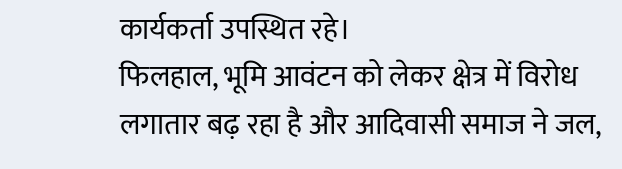कार्यकर्ता उपस्थित रहे।
फिलहाल, भूमि आवंटन को लेकर क्षेत्र में विरोध लगातार बढ़ रहा है और आदिवासी समाज ने जल,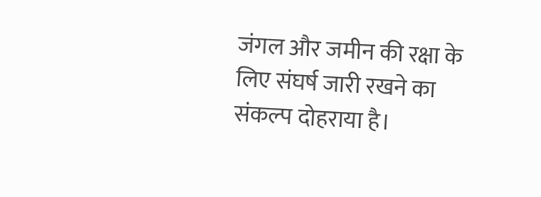जंगल और जमीन की रक्षा के लिए संघर्ष जारी रखने का संकल्प दोहराया है।